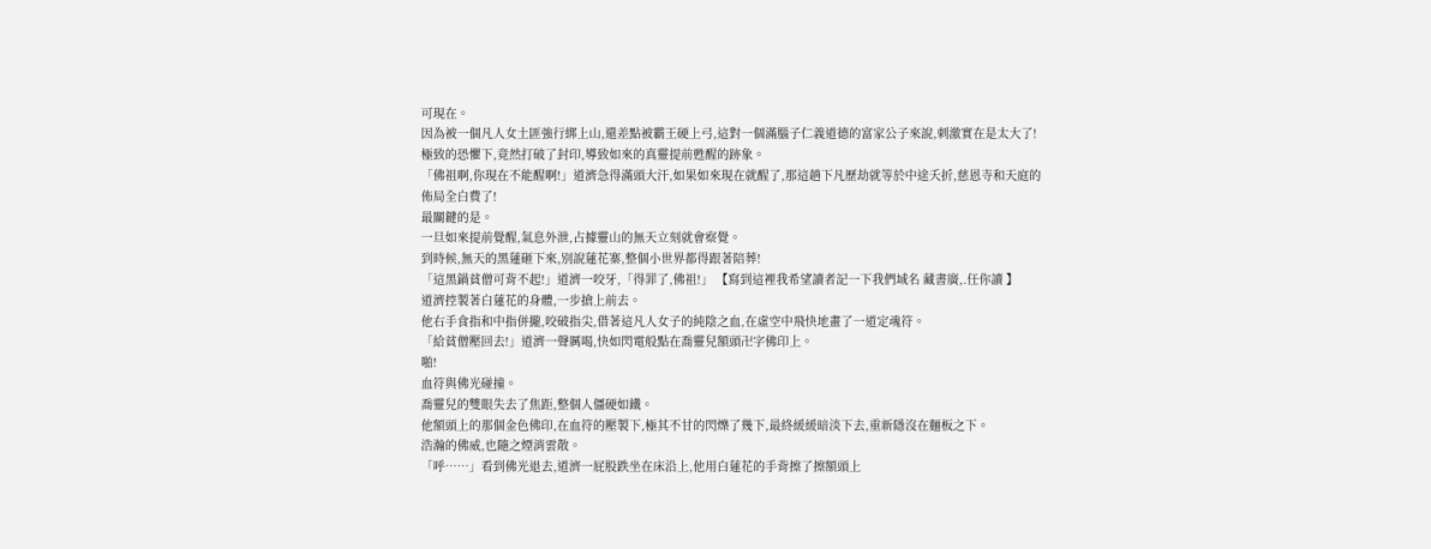可現在。
因為被一個凡人女土匪強行綁上山,還差點被霸王硬上弓,這對一個滿腦子仁義道德的富家公子來說,刺激實在是太大了!
極致的恐懼下,竟然打破了封印,導致如來的真靈提前甦醒的跡象。
「佛祖啊,你現在不能醒啊!」道濟急得滿頭大汗,如果如來現在就醒了,那這趟下凡歷劫就等於中途夭折,慈恩寺和天庭的佈局全白費了!
最關鍵的是。
一旦如來提前覺醒,氣息外泄,占據靈山的無天立刻就會察覺。
到時候,無天的黑蓮砸下來,別說蓮花寨,整個小世界都得跟著陪葬!
「這黑鍋貧僧可背不起!」道濟一咬牙,「得罪了,佛祖!」 【寫到這裡我希望讀者記一下我們域名 藏書廣,.任你讀 】
道濟控製著白蓮花的身體,一步搶上前去。
他右手食指和中指併攏,咬破指尖,借著這凡人女子的純陰之血,在虛空中飛快地畫了一道定魂符。
「給貧僧壓回去!」道濟一聲厲喝,快如閃電般點在喬靈兒額頭卍字佛印上。
啪!
血符與佛光碰撞。
喬靈兒的雙眼失去了焦距,整個人僵硬如鐵。
他額頭上的那個金色佛印,在血符的壓製下,極其不甘的閃爍了幾下,最終緩緩暗淡下去,重新隱沒在麵板之下。
浩瀚的佛威,也隨之煙消雲散。
「呼……」看到佛光退去,道濟一屁股跌坐在床沿上,他用白蓮花的手背擦了擦額頭上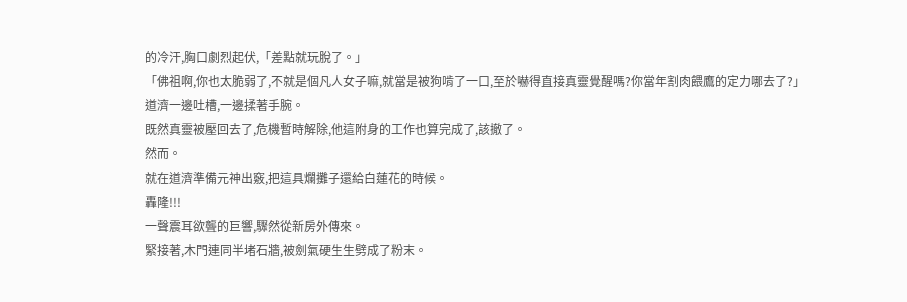的冷汗,胸口劇烈起伏,「差點就玩脫了。」
「佛祖啊,你也太脆弱了,不就是個凡人女子嘛,就當是被狗啃了一口,至於嚇得直接真靈覺醒嗎?你當年割肉餵鷹的定力哪去了?」
道濟一邊吐槽,一邊揉著手腕。
既然真靈被壓回去了,危機暫時解除,他這附身的工作也算完成了,該撤了。
然而。
就在道濟準備元神出竅,把這具爛攤子還給白蓮花的時候。
轟隆!!!
一聲震耳欲聾的巨響,驟然從新房外傳來。
緊接著,木門連同半堵石牆,被劍氣硬生生劈成了粉末。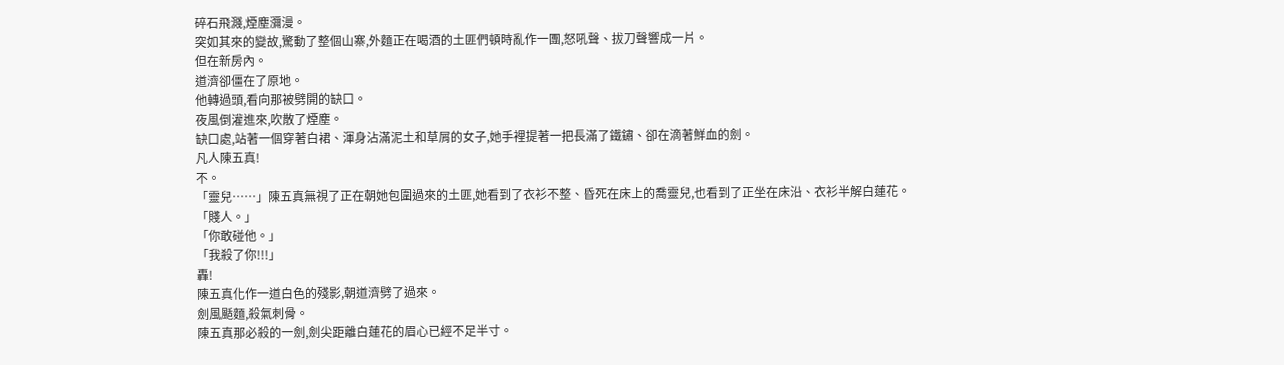碎石飛濺,煙塵瀰漫。
突如其來的變故,驚動了整個山寨,外麵正在喝酒的土匪們頓時亂作一團,怒吼聲、拔刀聲響成一片。
但在新房內。
道濟卻僵在了原地。
他轉過頭,看向那被劈開的缺口。
夜風倒灌進來,吹散了煙塵。
缺口處,站著一個穿著白裙、渾身沾滿泥土和草屑的女子,她手裡提著一把長滿了鐵鏽、卻在滴著鮮血的劍。
凡人陳五真!
不。
「靈兒……」陳五真無視了正在朝她包圍過來的土匪,她看到了衣衫不整、昏死在床上的喬靈兒,也看到了正坐在床沿、衣衫半解白蓮花。
「賤人。」
「你敢碰他。」
「我殺了你!!!」
轟!
陳五真化作一道白色的殘影,朝道濟劈了過來。
劍風颳麵,殺氣刺骨。
陳五真那必殺的一劍,劍尖距離白蓮花的眉心已經不足半寸。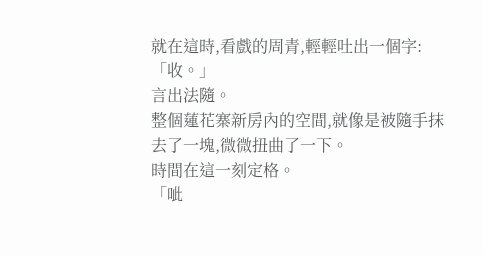就在這時,看戲的周青,輕輕吐出一個字:「收。」
言出法隨。
整個蓮花寨新房內的空間,就像是被隨手抹去了一塊,微微扭曲了一下。
時間在這一刻定格。
「呲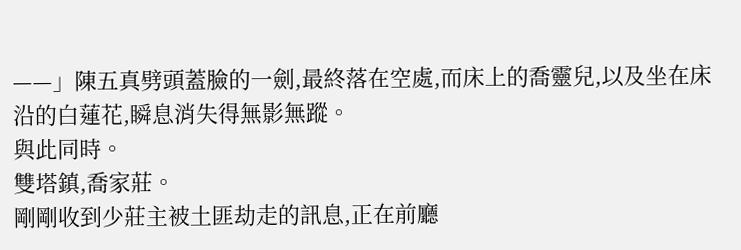——」陳五真劈頭蓋臉的一劍,最終落在空處,而床上的喬靈兒,以及坐在床沿的白蓮花,瞬息消失得無影無蹤。
與此同時。
雙塔鎮,喬家莊。
剛剛收到少莊主被土匪劫走的訊息,正在前廳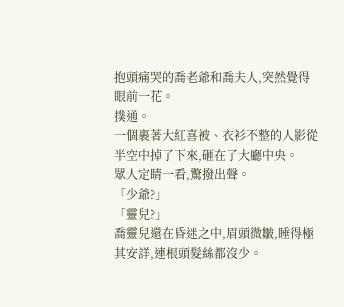抱頭痛哭的喬老爺和喬夫人,突然覺得眼前一花。
撲通。
一個裹著大紅喜被、衣衫不整的人影從半空中掉了下來,砸在了大廳中央。
眾人定睛一看,驚撥出聲。
「少爺?」
「靈兒?」
喬靈兒還在昏迷之中,眉頭微皺,睡得極其安詳,連根頭髮絲都沒少。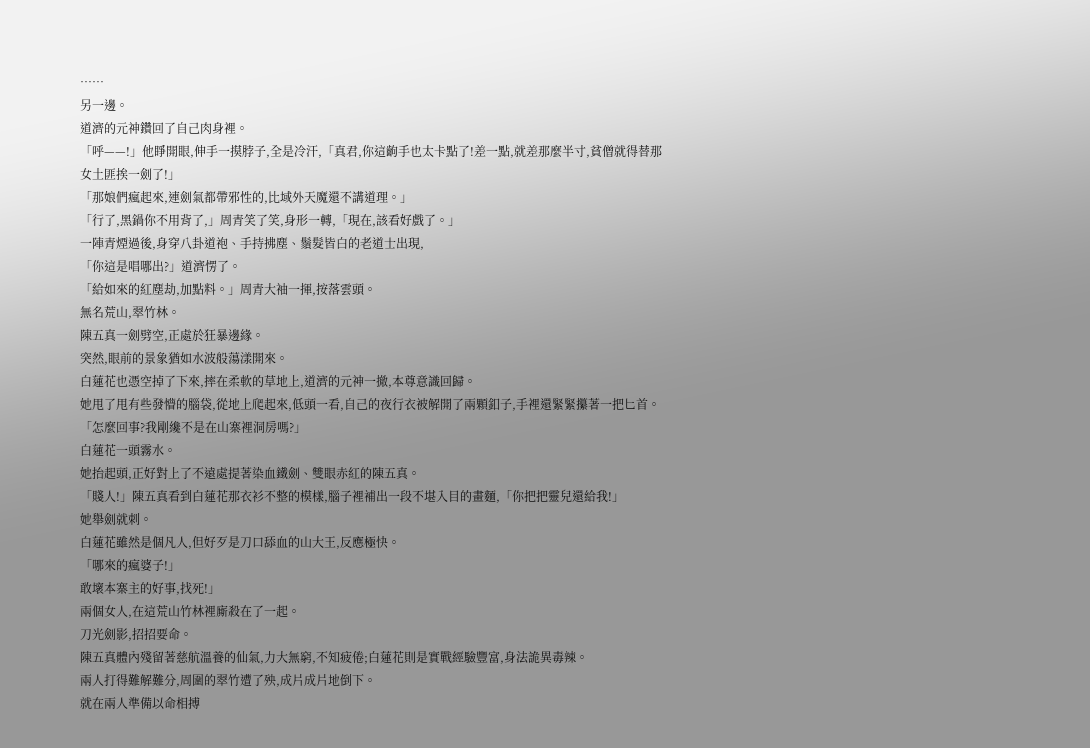……
另一邊。
道濟的元神鑽回了自己肉身裡。
「呼——!」他睜開眼,伸手一摸脖子,全是冷汗,「真君,你這齣手也太卡點了!差一點,就差那麼半寸,貧僧就得替那女土匪挨一劍了!」
「那娘們瘋起來,連劍氣都帶邪性的,比域外天魔還不講道理。」
「行了,黑鍋你不用背了,」周青笑了笑,身形一轉,「現在,該看好戲了。」
一陣青煙過後,身穿八卦道袍、手持拂塵、鬚髮皆白的老道士出現,
「你這是唱哪出?」道濟愣了。
「給如來的紅塵劫,加點料。」周青大袖一揮,按落雲頭。
無名荒山,翠竹林。
陳五真一劍劈空,正處於狂暴邊緣。
突然,眼前的景象猶如水波般蕩漾開來。
白蓮花也憑空掉了下來,摔在柔軟的草地上,道濟的元神一撤,本尊意識回歸。
她甩了甩有些發懵的腦袋,從地上爬起來,低頭一看,自己的夜行衣被解開了兩顆釦子,手裡還緊緊攥著一把匕首。
「怎麼回事?我剛纔不是在山寨裡洞房嗎?」
白蓮花一頭霧水。
她抬起頭,正好對上了不遠處提著染血鐵劍、雙眼赤紅的陳五真。
「賤人!」陳五真看到白蓮花那衣衫不整的模樣,腦子裡補出一段不堪入目的畫麵,「你把把靈兒還給我!」
她舉劍就刺。
白蓮花雖然是個凡人,但好歹是刀口舔血的山大王,反應極快。
「哪來的瘋婆子!」
敢壞本寨主的好事,找死!」
兩個女人,在這荒山竹林裡廝殺在了一起。
刀光劍影,招招要命。
陳五真體內殘留著慈航溫養的仙氣,力大無窮,不知疲倦;白蓮花則是實戰經驗豐富,身法詭異毒辣。
兩人打得難解難分,周圍的翠竹遭了殃,成片成片地倒下。
就在兩人準備以命相搏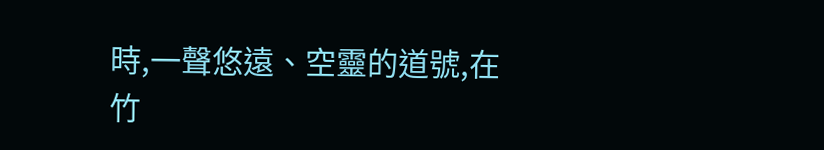時,一聲悠遠、空靈的道號,在竹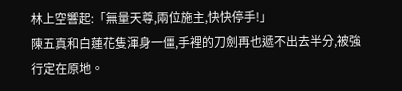林上空響起:「無量天尊,兩位施主,快快停手!」
陳五真和白蓮花隻渾身一僵,手裡的刀劍再也遞不出去半分,被強行定在原地。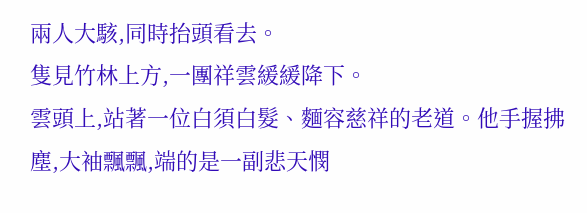兩人大駭,同時抬頭看去。
隻見竹林上方,一團祥雲緩緩降下。
雲頭上,站著一位白須白髮、麵容慈祥的老道。他手握拂塵,大袖飄飄,端的是一副悲天憫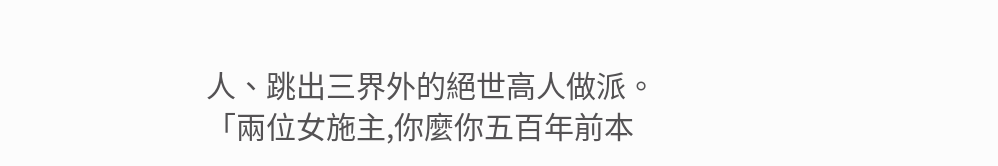人、跳出三界外的絕世高人做派。
「兩位女施主,你麼你五百年前本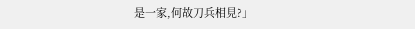是一家,何故刀兵相見?」